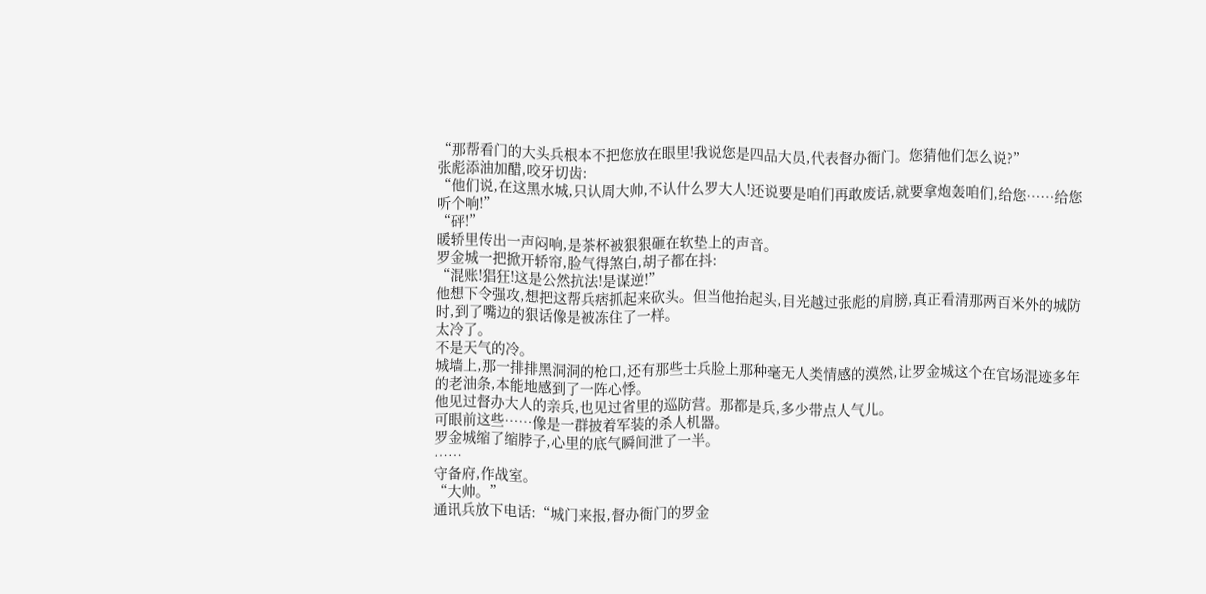“那帮看门的大头兵根本不把您放在眼里!我说您是四品大员,代表督办衙门。您猜他们怎么说?”
张彪添油加醋,咬牙切齿:
“他们说,在这黑水城,只认周大帅,不认什么罗大人!还说要是咱们再敢废话,就要拿炮轰咱们,给您……给您听个响!”
“砰!”
暖轿里传出一声闷响,是茶杯被狠狠砸在软垫上的声音。
罗金城一把掀开轿帘,脸气得煞白,胡子都在抖:
“混账!猖狂!这是公然抗法!是谋逆!”
他想下令强攻,想把这帮兵痞抓起来砍头。但当他抬起头,目光越过张彪的肩膀,真正看清那两百米外的城防时,到了嘴边的狠话像是被冻住了一样。
太冷了。
不是天气的冷。
城墙上,那一排排黑洞洞的枪口,还有那些士兵脸上那种毫无人类情感的漠然,让罗金城这个在官场混迹多年的老油条,本能地感到了一阵心悸。
他见过督办大人的亲兵,也见过省里的巡防营。那都是兵,多少带点人气儿。
可眼前这些……像是一群披着军装的杀人机器。
罗金城缩了缩脖子,心里的底气瞬间泄了一半。
……
守备府,作战室。
“大帅。”
通讯兵放下电话:“城门来报,督办衙门的罗金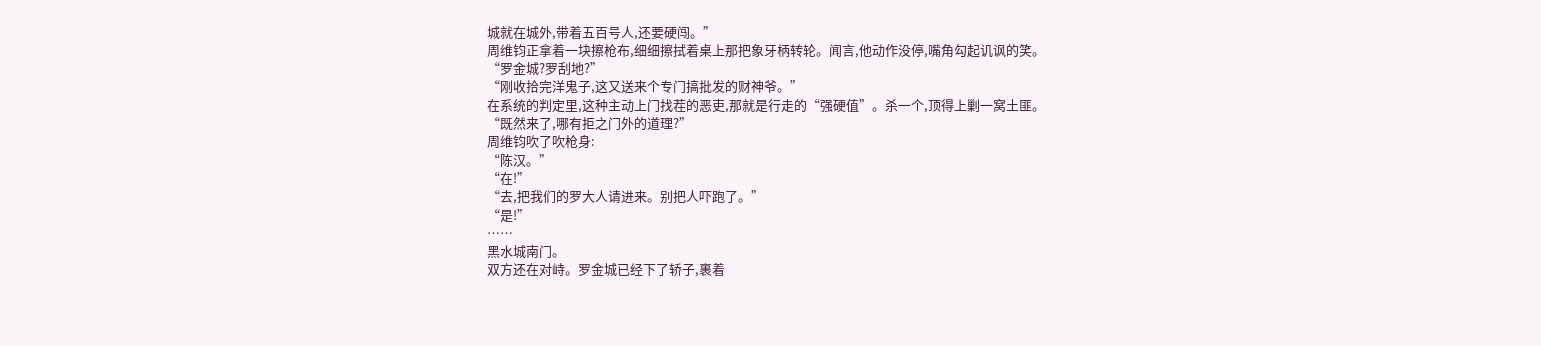城就在城外,带着五百号人,还要硬闯。”
周维钧正拿着一块擦枪布,细细擦拭着桌上那把象牙柄转轮。闻言,他动作没停,嘴角勾起讥讽的笑。
“罗金城?罗刮地?”
“刚收拾完洋鬼子,这又送来个专门搞批发的财神爷。”
在系统的判定里,这种主动上门找茬的恶吏,那就是行走的“强硬值”。杀一个,顶得上剿一窝土匪。
“既然来了,哪有拒之门外的道理?”
周维钧吹了吹枪身:
“陈汉。”
“在!”
“去,把我们的罗大人请进来。别把人吓跑了。”
“是!”
……
黑水城南门。
双方还在对峙。罗金城已经下了轿子,裹着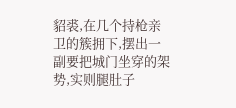貂裘,在几个持枪亲卫的簇拥下,摆出一副要把城门坐穿的架势,实则腿肚子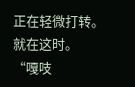正在轻微打转。
就在这时。
“嘎吱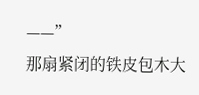——”
那扇紧闭的铁皮包木大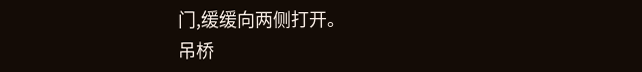门,缓缓向两侧打开。
吊桥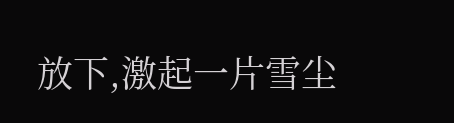放下,激起一片雪尘